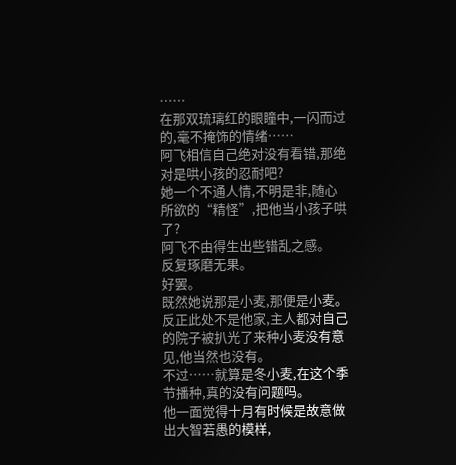……
在那双琉璃红的眼瞳中,一闪而过的,毫不掩饰的情绪……
阿飞相信自己绝对没有看错,那绝对是哄小孩的忍耐吧?
她一个不通人情,不明是非,随心所欲的“精怪”,把他当小孩子哄了?
阿飞不由得生出些错乱之感。
反复琢磨无果。
好罢。
既然她说那是小麦,那便是小麦。
反正此处不是他家,主人都对自己的院子被扒光了来种小麦没有意见,他当然也没有。
不过……就算是冬小麦,在这个季节播种,真的没有问题吗。
他一面觉得十月有时候是故意做出大智若愚的模样,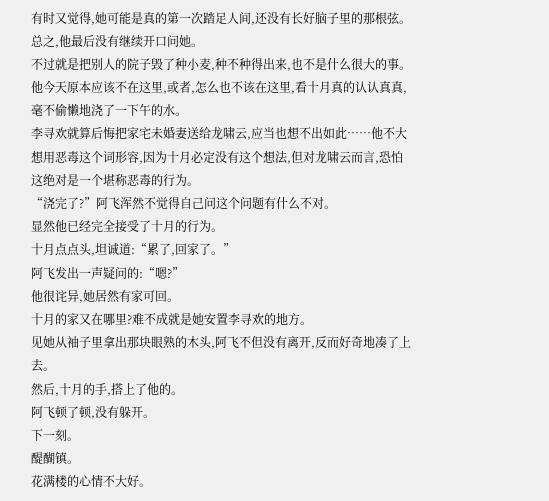有时又觉得,她可能是真的第一次踏足人间,还没有长好脑子里的那根弦。
总之,他最后没有继续开口问她。
不过就是把别人的院子毁了种小麦,种不种得出来,也不是什么很大的事。
他今天原本应该不在这里,或者,怎么也不该在这里,看十月真的认认真真,毫不偷懒地浇了一下午的水。
李寻欢就算后悔把家宅未婚妻送给龙啸云,应当也想不出如此……他不大想用恶毒这个词形容,因为十月必定没有这个想法,但对龙啸云而言,恐怕这绝对是一个堪称恶毒的行为。
“浇完了?”阿飞浑然不觉得自己问这个问题有什么不对。
显然他已经完全接受了十月的行为。
十月点点头,坦诚道:“累了,回家了。”
阿飞发出一声疑问的:“嗯?”
他很诧异,她居然有家可回。
十月的家又在哪里?难不成就是她安置李寻欢的地方。
见她从袖子里拿出那块眼熟的木头,阿飞不但没有离开,反而好奇地凑了上去。
然后,十月的手,搭上了他的。
阿飞顿了顿,没有躲开。
下一刻。
醍醐镇。
花满楼的心情不大好。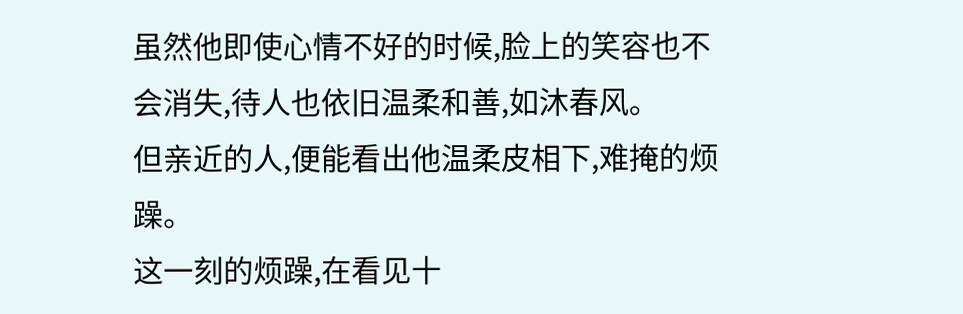虽然他即使心情不好的时候,脸上的笑容也不会消失,待人也依旧温柔和善,如沐春风。
但亲近的人,便能看出他温柔皮相下,难掩的烦躁。
这一刻的烦躁,在看见十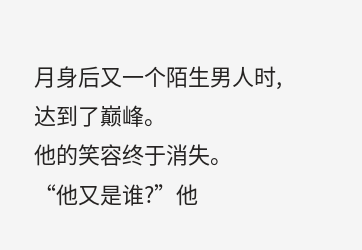月身后又一个陌生男人时,达到了巅峰。
他的笑容终于消失。
“他又是谁?”他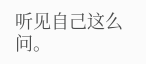听见自己这么问。